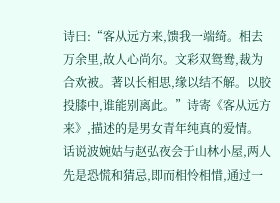诗曰:“客从远方来,馈我一端绮。相去万余里,故人心尚尔。文彩双鸳鸯,裁为合欢被。著以长相思,缘以结不解。以胶投膝中,谁能别离此。”诗寄《客从远方来》,描述的是男女青年纯真的爱情。
话说波婉姑与赵弘夜会于山林小屋,两人先是恐慌和猜忌,即而相怜相惜,通过一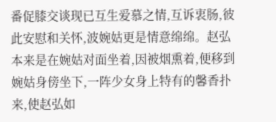番促膝交谈现已互生爱慕之情,互诉衷肠,彼此安慰和关怀,波婉姑更是情意绵绵。赵弘本来是在婉姑对面坐着,因被烟熏着,便移到婉姑身傍坐下,一阵少女身上特有的馨香扑来,使赵弘如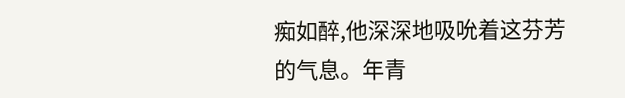痴如醉,他深深地吸吮着这芬芳的气息。年青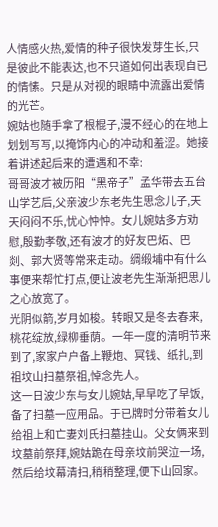人情感火热,爱情的种子很快发芽生长,只是彼此不能表达,也不只道如何出表现自已的情愫。只是从对视的眼睛中流露出爱情的光芒。
婉姑也随手拿了根棍子,漫不经心的在地上划划写写,以掩饰内心的冲动和羞涩。她接着讲述起后来的遭遇和不幸:
哥哥波才被历阳“黑帝子”孟华带去五台山学艺后,父亲波少东老先生思念儿子,天天闷闷不乐,忧心忡忡。女儿婉姑多方劝慰,殷勤孝敬,还有波才的好友巴炻、巴剡、郭大贤等常来走动。绸缎埔中有什么事便来帮忙打点,便让波老先生渐渐把思儿之心放宽了。
光阴似箭,岁月如梭。转眼又是冬去春来,桃花绽放,绿柳垂荫。一年一度的清明节来到了,家家户户备上鞭炮、冥钱、纸扎,到祖坟山扫墓祭祖,悼念先人。
这一日波少东与女儿婉姑,早早吃了早饭,备了扫墓一应用品。于已牌时分带着女儿给祖上和亡妻刘氏扫墓挂山。父女俩来到坟墓前祭拜,婉姑跪在母亲坟前哭泣一场,然后给坟幕清扫,稍稍整理,便下山回家。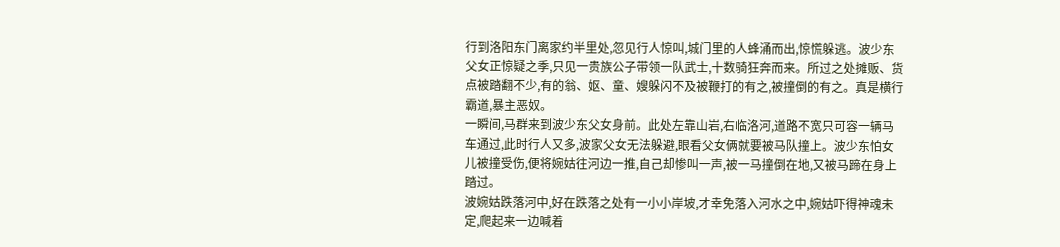行到洛阳东门离家约半里处,忽见行人惊叫,城门里的人蜂涌而出,惊慌躲逃。波少东父女正惊疑之季,只见一贵族公子带领一队武士,十数骑狂奔而来。所过之处摊贩、货点被踏翻不少,有的翁、妪、童、嫂躲闪不及被鞭打的有之,被撞倒的有之。真是横行霸道,暴主恶奴。
一瞬间,马群来到波少东父女身前。此处左靠山岩,右临洛河,道路不宽只可容一辆马车通过,此时行人又多,波家父女无法躲避,眼看父女俩就要被马队撞上。波少东怕女儿被撞受伤,便将婉姑往河边一推,自己却惨叫一声,被一马撞倒在地,又被马蹄在身上踏过。
波婉姑跌落河中,好在跌落之处有一小小岸坡,才幸免落入河水之中,婉姑吓得神魂未定,爬起来一边喊着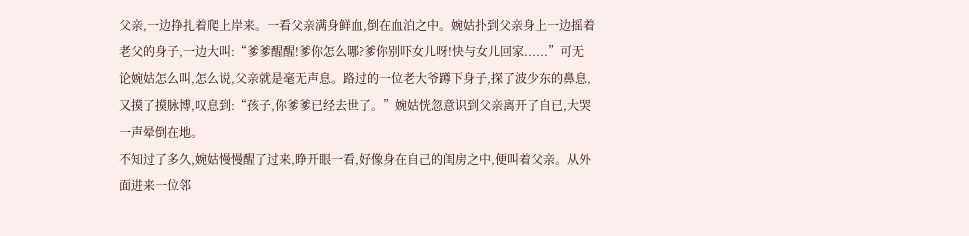父亲,一边挣扎着爬上岸来。一看父亲满身鲜血,倒在血泊之中。婉姑扑到父亲身上一边摇着老父的身子,一边大叫:“爹爹醒醒!爹你怎么哪?爹你别吓女儿呀!快与女儿回家......”可无论婉姑怎么叫,怎么说,父亲就是毫无声息。路过的一位老大爷蹲下身子,探了波少东的鼻息,又摸了摸脉博,叹息到:“孩子,你爹爹已经去世了。”婉姑恍忽意识到父亲离开了自已,大哭一声晕倒在地。
不知过了多久,婉姑慢慢醒了过来,睁开眼一看,好像身在自己的闺房之中,便叫着父亲。从外面进来一位邻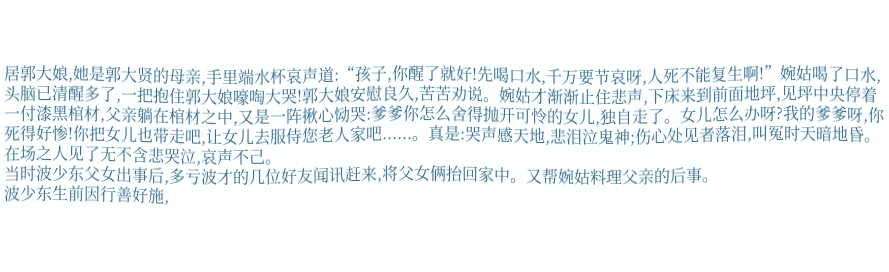居郭大娘,她是郭大贤的母亲,手里端水杯哀声道:“孩子,你醒了就好!先喝口水,千万要节哀呀,人死不能复生啊!”婉姑喝了口水,头脑已清醒多了,一把抱住郭大娘嚎啕大哭!郭大娘安慰良久,苦苦劝说。婉姑才渐渐止住悲声,下床来到前面地坪,见坪中央停着一付漆黑棺材,父亲躺在棺材之中,又是一阵揪心恸哭:爹爹你怎么舍得抛开可怜的女儿,独自走了。女儿怎么办呀?我的爹爹呀,你死得好惨!你把女儿也带走吧,让女儿去服侍您老人家吧......。真是:哭声感天地,悲泪泣鬼神;伤心处见者落泪,叫冤时天暗地昏。在场之人见了无不含悲哭泣,哀声不己。
当时波少东父女出事后,多亏波才的几位好友闻讯赶来,将父女俩抬回家中。又帮婉姑料理父亲的后事。
波少东生前因行善好施,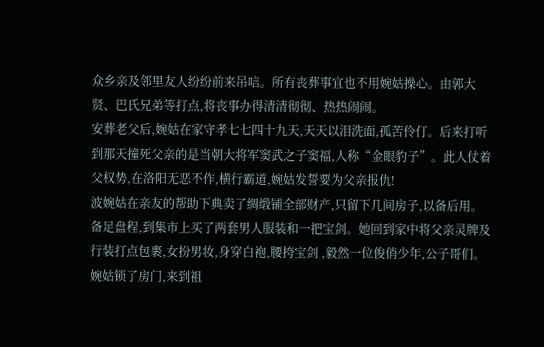众乡亲及邻里友人纷纷前来吊唁。所有丧葬事宜也不用婉姑操心。由郭大贤、巴氏兄弟等打点,将丧事办得清清彻彻、热热闹闹。
安葬老父后,婉姑在家守孝七七四十九天,天天以泪洗面,孤苦伶仃。后来打听到那天撞死父亲的是当朝大将军窦武之子窦福,人称“金眼豹子”。此人仗着父权势,在洛阳无恶不作,横行霸道,婉姑发誓要为父亲报仇!
波婉姑在亲友的帮助下典卖了绸缎铺全部财产,只留下几间房子,以备后用。备足盘程,到集市上买了两套男人服装和一把宝剑。她回到家中将父亲灵牌及行装打点包裹,女扮男妆,身穿白袍,腰挎宝剑 ,毅然一位俊俏少年,公子哥们。婉姑锁了房门,来到祖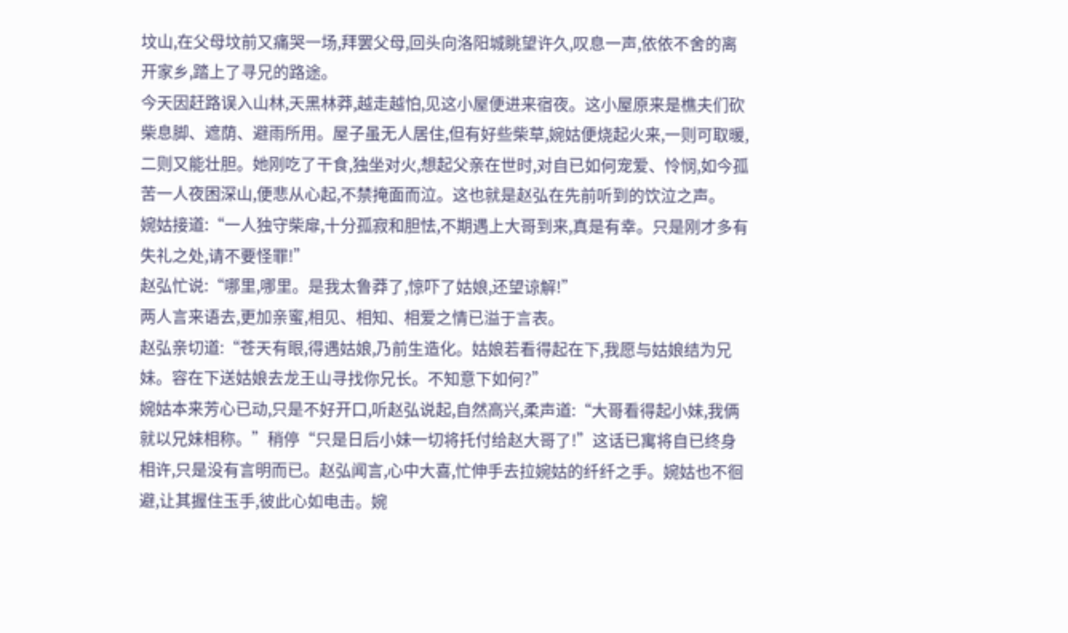坟山,在父母坟前又痛哭一场,拜罢父母,回头向洛阳城眺望许久,叹息一声,依依不舍的离开家乡,踏上了寻兄的路途。
今天因赶路误入山林,天黑林莽,越走越怕,见这小屋便进来宿夜。这小屋原来是樵夫们砍柴息脚、遮荫、避雨所用。屋子虽无人居住,但有好些柴草,婉姑便烧起火来,一则可取暖,二则又能壮胆。她刚吃了干食,独坐对火,想起父亲在世时,对自已如何宠爱、怜悯,如今孤苦一人夜困深山,便悲从心起,不禁掩面而泣。这也就是赵弘在先前听到的饮泣之声。
婉姑接道:“一人独守柴扉,十分孤寂和胆怯,不期遇上大哥到来,真是有幸。只是刚才多有失礼之处,请不要怪罪!”
赵弘忙说:“哪里,哪里。是我太鲁莽了,惊吓了姑娘,还望谅解!”
两人言来语去,更加亲蜜,相见、相知、相爱之情已溢于言表。
赵弘亲切道:“苍天有眼,得遇姑娘,乃前生造化。姑娘若看得起在下,我愿与姑娘结为兄妹。容在下送姑娘去龙王山寻找你兄长。不知意下如何?”
婉姑本来芳心已动,只是不好开口,听赵弘说起,自然高兴,柔声道:“大哥看得起小妹,我俩就以兄妹相称。”稍停“只是日后小妹一切将托付给赵大哥了!”这话已寓将自已终身相许,只是没有言明而已。赵弘闻言,心中大喜,忙伸手去拉婉姑的纤纤之手。婉姑也不徊避,让其握住玉手,彼此心如电击。婉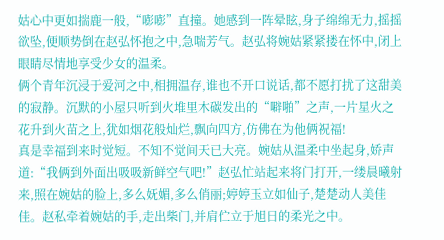姑心中更如揣鹿一般,“嘭嘭”直撞。她感到一阵晕眩,身子绵绵无力,摇摇欲坠,便顺势倒在赵弘怀抱之中,急喘芳气。赵弘将婉姑紧紧搂在怀中,闭上眼睛尽情地享受少女的温柔。
俩个青年沉浸于爱河之中,相拥温存,谁也不开口说话,都不愿打扰了这甜美的寂静。沉默的小屋只听到火堆里木碳发出的“噼啪”之声,一片星火之花升到火苗之上,犹如烟花般灿烂,飘向四方,仿佛在为他俩祝福!
真是幸福到来时觉短。不知不觉间天已大亮。婉姑从温柔中坐起身,娇声道:“我俩到外面出吸吸新鲜空气吧!”赵弘忙站起来将门打开,一缕晨曦射来,照在婉姑的脸上,多么妩媚,多么俏丽;婷婷玉立如仙子,楚楚动人美佳佳。赵私牵着婉姑的手,走出柴门,并肩伫立于旭日的柔光之中。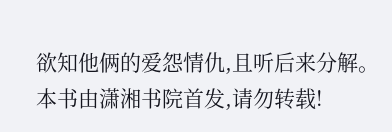欲知他俩的爱怨情仇,且听后来分解。
本书由潇湘书院首发,请勿转载!